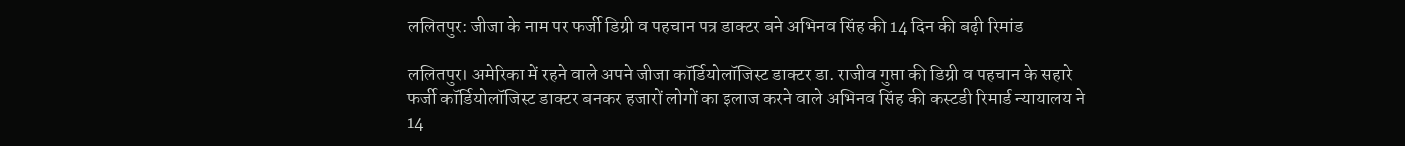ललितपुर: जीजा के नाम पर फर्जी डिग्री व पहचान पत्र डाक्टर बने अभिनव सिंह की 14 दिन की बढ़ी रिमांड

ललितपुर। अमेरिका में रहने वाले अपने जीजा कॉर्डियोलॉजिस्ट डाक्टर डा. राजीव गुप्ता की डिग्री व पहचान के सहारे फर्जी कॉर्डियोलॉजिस्ट डाक्टर बनकर हजारों लोगों का इलाज करने वाले अभिनव सिंह की कस्टडी रिमार्ड न्यायालय ने 14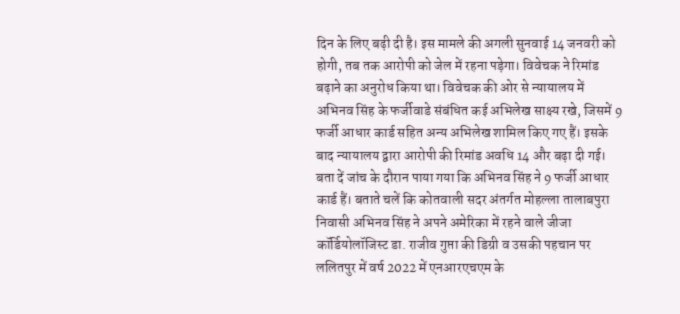दिन के लिए बढ़ी दी है। इस मामले की अगली सुनवाई 14 जनवरी को होगी, तब तक आरोपी को जेल में रहना पड़ेगा। विवेचक ने रिमांड बढ़ाने का अनुरोध किया था। विवेचक की ओर से न्यायालय में अभिनव सिंह के फर्जीवाडे संबंधित कई अभिलेख साक्ष्य रखे, जिसमें 9 फर्जी आधार कार्ड सहित अन्य अभिलेख शामिल किए गए हैं। इसके बाद न्यायालय द्वारा आरोपी की रिमांड अवधि 14 और बढ़ा दी गई। बता दें जांच के दौरान पाया गया कि अभिनव सिंह ने 9 फर्जी आधार कार्ड हैं। बताते चलें कि कोतवाली सदर अंतर्गत मोहल्ला तालाबपुरा निवासी अभिनव सिंह ने अपने अमेरिका में रहने वाले जीजा कॉर्डियोलॉजिस्ट डा. राजीव गुप्ता की डिग्री व उसकी पहचान पर ललितपुर में वर्ष 2022 में एनआरएचएम के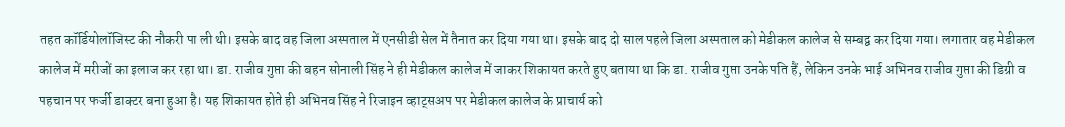तहत कॉर्डियोलॉजिस्ट की नौकरी पा ली थी। इसके बाद वह जिला अस्पताल में एनसीडी सेल में तैनात कर दिया गया था। इसके बाद दो साल पहले जिला अस्पताल को मेडीकल कालेज से सम्बद्व कर दिया गया। लगातार वह मेडीकल कालेज में मरीजों का इलाज कर रहा था। डा. राजीव गुप्ता की बहन सोनाली सिंह ने ही मेडीकल कालेज में जाकर शिकायत करते हुए बताया था कि डा. राजीव गुप्ता उनके पति हैं, लेकिन उनके भाई अभिनव राजीव गुप्ता की डिग्री व पहचान पर फर्जी डाक्टर बना हुआ है। यह शिकायत होते ही अभिनव सिंह ने रिजाइन व्हाट्सअप पर मेडीकल कालेज के प्राचार्य को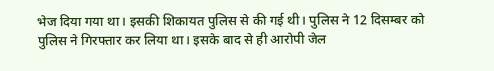भेज दिया गया था। इसकी शिकायत पुलिस से की गई थी। पुलिस ने 12 दिसम्बर को पुलिस ने गिरफ्तार कर लिया था। इसके बाद से ही आरोपी जेल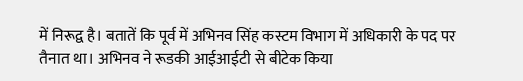में निरूद्व है। बतातें कि पूर्व में अभिनव सिंह कस्टम विभाग में अधिकारी के पद पर तैनात था। अभिनव ने रूडकी आईआईटी से बीटेक किया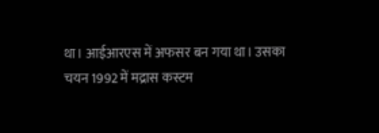था। आईआरएस में अफसर बन गया था। उसका चयन 1992 में मद्रास कस्टम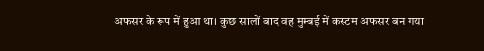अफसर के रूप में हुआ था। कुछ सालों बाद वह मुम्बई में कस्टम अफसर बन गया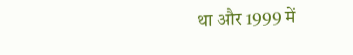था और 1999 में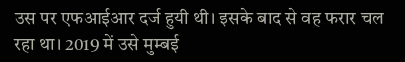उस पर एफआईआर दर्ज हुयी थी। इसके बाद से वह फरार चल रहा था। 2019 में उसे मुम्बई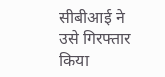सीबीआई ने उसे गिरफ्तार किया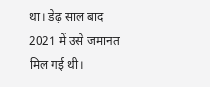था। डेढ़ साल बाद 2021 में उसे जमानत मिल गई थी।